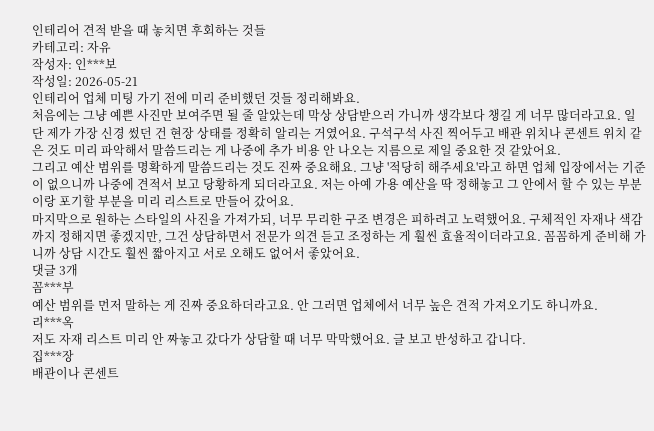인테리어 견적 받을 때 놓치면 후회하는 것들
카테고리: 자유
작성자: 인***보
작성일: 2026-05-21
인테리어 업체 미팅 가기 전에 미리 준비했던 것들 정리해봐요.
처음에는 그냥 예쁜 사진만 보여주면 될 줄 알았는데 막상 상담받으러 가니까 생각보다 챙길 게 너무 많더라고요. 일단 제가 가장 신경 썼던 건 현장 상태를 정확히 알리는 거였어요. 구석구석 사진 찍어두고 배관 위치나 콘센트 위치 같은 것도 미리 파악해서 말씀드리는 게 나중에 추가 비용 안 나오는 지름으로 제일 중요한 것 같았어요.
그리고 예산 범위를 명확하게 말씀드리는 것도 진짜 중요해요. 그냥 '적당히 해주세요'라고 하면 업체 입장에서는 기준이 없으니까 나중에 견적서 보고 당황하게 되더라고요. 저는 아예 가용 예산을 딱 정해놓고 그 안에서 할 수 있는 부분이랑 포기할 부분을 미리 리스트로 만들어 갔어요.
마지막으로 원하는 스타일의 사진을 가져가되, 너무 무리한 구조 변경은 피하려고 노력했어요. 구체적인 자재나 색감까지 정해지면 좋겠지만, 그건 상담하면서 전문가 의견 듣고 조정하는 게 훨씬 효율적이더라고요. 꼼꼼하게 준비해 가니까 상담 시간도 훨씬 짧아지고 서로 오해도 없어서 좋았어요.
댓글 3개
꼼***부
예산 범위를 먼저 말하는 게 진짜 중요하더라고요. 안 그러면 업체에서 너무 높은 견적 가져오기도 하니까요.
리***옥
저도 자재 리스트 미리 안 짜놓고 갔다가 상담할 때 너무 막막했어요. 글 보고 반성하고 갑니다.
집***장
배관이나 콘센트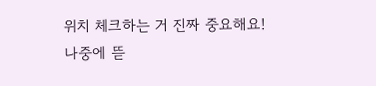위치 체크하는 거 진짜 중요해요! 나중에 뜯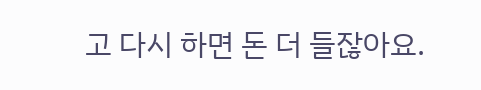고 다시 하면 돈 더 들잖아요.